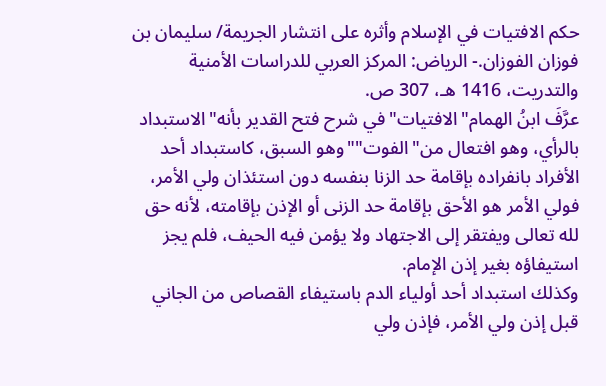حكم الافتيات في الإسلام وأثره على انتشار الجريمة/ سليمان بن فوزان الفوزان.- الرياض: المركز العربي للدراسات الأمنية والتدريت، 1416 هـ، 307 ص.
عرَّفَ ابنُ الهمام"الافتيات"في شرح فتح القدير بأنه"الاستبداد بالرأي، وهو افتعال من"الفوت""وهو السبق، كاستبداد أحد الأفراد بانفراده بإقامة حد الزنا بنفسه دون استئذان ولي الأمر، فولي الأمر هو الأحق بإقامة حد الزنى أو الإذن بإقامته، لأنه حق لله تعالى ويفتقر إلى الاجتهاد ولا يؤمن فيه الحيف، فلم يجز استيفاؤه بغير إذن الإمام.
وكذلك استبداد أحد أولياء الدم باستيفاء القصاص من الجاني قبل إذن ولي الأمر، فإذن ولي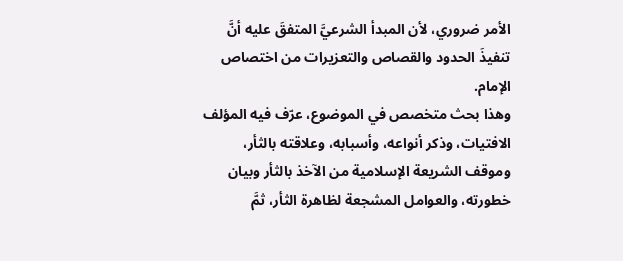الأمر ضروري، لأن المبدأ الشرعيَّ المتفقَ عليه أنَّ تنفيذَ الحدود والقصاص والتعزيرات من اختصاص الإمام.
وهذا بحث متخصص في الموضوع، عرّف فيه المؤلف الافتيات، وذكر أنواعه، وأسبابه، وعلاقته بالثأر، وموقف الشريعة الإسلامية من الآخذ بالثأر وبيان خطورته، والعوامل المشجعة لظاهرة الثأر، ثمَّ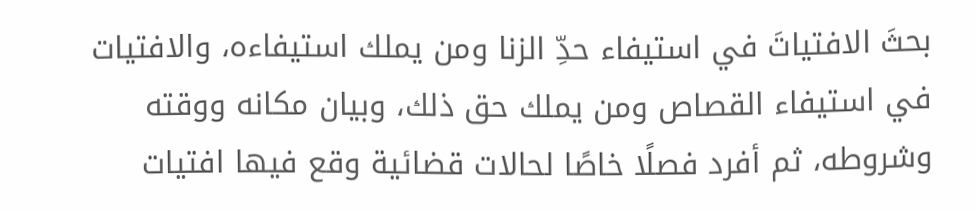بحثَ الافتياتَ في استيفاء حدِّ الزنا ومن يملك استيفاءه، والافتيات في استيفاء القصاص ومن يملك حق ذلك، وبيان مكانه ووقته وشروطه، ثم أفرد فصلًا خاصًا لحالات قضائية وقع فيها افتيات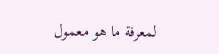لمعرفة ما هو معمول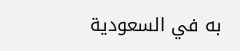به في السعودية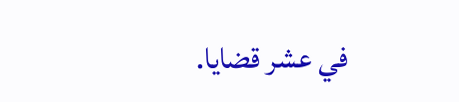في عشر قضايا.